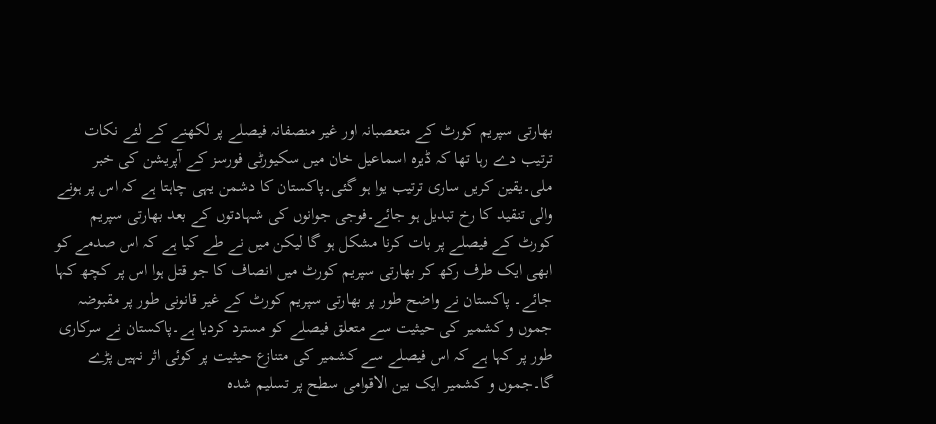بھارتی سپریم کورٹ کے متعصبانہ اور غیر منصفانہ فیصلے پر لکھنے کے لئے نکات ترتیب دے رہا تھا کہ ڈیرہ اسماعیل خان میں سکیورٹی فورسز کے آپریشن کی خبر ملی۔یقین کریں ساری ترتیب یوا ہو گئی۔پاکستان کا دشمن یہی چاہتا ہے کہ اس پر ہونے والی تنقید کا رخ تبدیل ہو جائے۔فوجی جوانوں کی شہادتوں کے بعد بھارتی سپریم کورٹ کے فیصلے پر بات کرنا مشکل ہو گا لیکن میں نے طے کیا ہے کہ اس صدمے کو ابھی ایک طرف رکھ کر بھارتی سپریم کورٹ میں انصاف کا جو قتل ہوا اس پر کچھ کہا جائے۔ پاکستان نے واضح طور پر بھارتی سپریم کورٹ کے غیر قانونی طور پر مقبوضہ جموں و کشمیر کی حیثیت سے متعلق فیصلے کو مسترد کردیا ہے۔پاکستان نے سرکاری طور پر کہا ہے کہ اس فیصلے سے کشمیر کی متنازع حیثیت پر کوئی اثر نہیں پڑے گا۔جموں و کشمیر ایک بین الاقوامی سطح پر تسلیم شدہ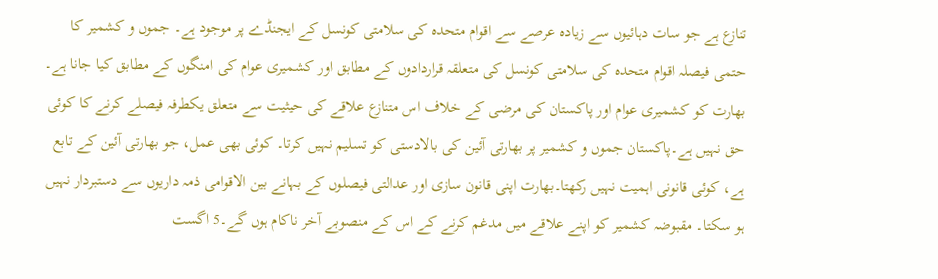تنازع ہے جو سات دہائیوں سے زیادہ عرصے سے اقوام متحدہ کی سلامتی کونسل کے ایجنڈے پر موجود ہے۔ جموں و کشمیر کا حتمی فیصلہ اقوام متحدہ کی سلامتی کونسل کی متعلقہ قراردادوں کے مطابق اور کشمیری عوام کی امنگوں کے مطابق کیا جانا ہے۔ بھارت کو کشمیری عوام اور پاکستان کی مرضی کے خلاف اس متنازع علاقے کی حیثیت سے متعلق یکطرفہ فیصلے کرنے کا کوئی حق نہیں ہے۔پاکستان جموں و کشمیر پر بھارتی آئین کی بالادستی کو تسلیم نہیں کرتا۔ کوئی بھی عمل، جو بھارتی آئین کے تابع ہے، کوئی قانونی اہمیت نہیں رکھتا۔بھارت اپنی قانون سازی اور عدالتی فیصلوں کے بہانے بین الاقوامی ذمہ داریوں سے دستبردار نہیں ہو سکتا۔ مقبوضہ کشمیر کو اپنے علاقے میں مدغم کرنے کے اس کے منصوبے آخر ناکام ہوں گے۔5 اگست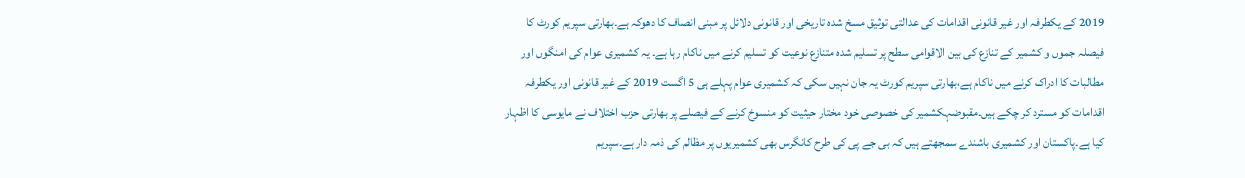2019 کے یکطرفہ اور غیر قانونی اقدامات کی عدالتی توثیق مسخ شدہ تاریخی اور قانونی دلائل پر مبنی انصاف کا دھوکہ ہے۔بھارتی سپریم کورٹ کا فیصلہ جموں و کشمیر کے تنازع کی بین الاقوامی سطح پر تسلیم شدہ متنازع نوعیت کو تسلیم کرنے میں ناکام رہا ہے۔ یہ کشمیری عوام کی امنگوں اور مطالبات کا ادراک کرنے میں ناکام ہے،بھارتی سپریم کورٹ یہ جان نہیں سکی کہ کشمیری عوام پہلے ہی 5 اگست 2019 کے غیر قانونی اور یکطرفہ اقدامات کو مسترد کر چکے ہیں۔مقبوضہکشمیر کی خصوصی خود مختار حیثیت کو منسوخ کرنے کے فیصلے پر بھارتی حزب اختلاف نے مایوسی کا اظہار کیا ہے۔پاکستان اور کشمیری باشندے سمجھتے ہیں کہ بی جے پی کی طرح کانگرس بھی کشمیریوں پر مظالم کی ذمہ دار ہے۔سپریم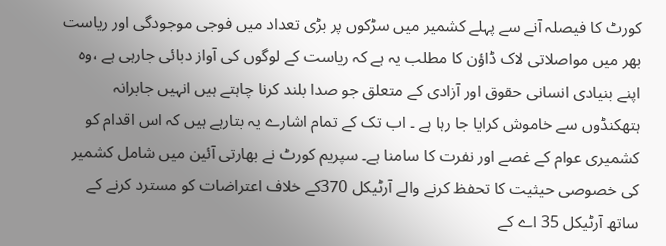کورٹ کا فیصلہ آنے سے پہلے کشمیر میں سڑکوں پر بڑی تعداد میں فوجی موجودگی اور ریاست بھر میں مواصلاتی لاک ڈاؤن کا مطلب یہ ہے کہ ریاست کے لوگوں کی آواز دبائی جارہی ہے ،وہ اپنے بنیادی انسانی حقوق اور آزادی کے متعلق جو صدا بلند کرنا چاہتے ہیں انہیں جابرانہ ہتھکنڈوں سے خاموش کرایا جا رہا ہے ۔ اب تک کے تمام اشارے یہ بتارہے ہیں کہ اس اقدام کو کشمیری عوام کے غصے اور نفرت کا سامنا ہے۔ سپریم کورٹ نے بھارتی آئین میں شامل کشمیر کی خصوصی حیثیت کا تحفظ کرنے والے آرٹیکل 370کے خلاف اعتراضات کو مسترد کرنے کے ساتھ آرٹیکل 35 اے کے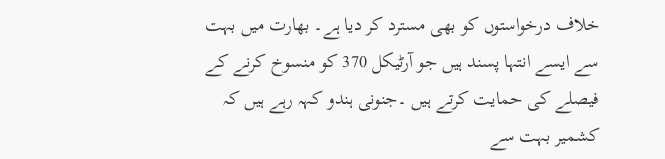خلاف درخواستوں کو بھی مسترد کر دیا ہے۔ بھارت میں بہت سے ایسے انتہا پسند ہیں جو آرٹیکل 370 کو منسوخ کرنے کے فیصلے کی حمایت کرتے ہیں ۔جنونی ہندو کہہ رہے ہیں کہ کشمیر بہت سے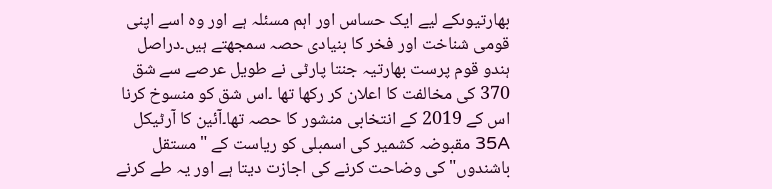بھارتیوںکے لیے ایک حساس اور اہم مسئلہ ہے اور وہ اسے اپنی قومی شناخت اور فخر کا بنیادی حصہ سمجھتے ہیں۔دراصل ہندو قوم پرست بھارتیہ جنتا پارٹی نے طویل عرصے سے شق 370 کی مخالفت کا اعلان کر رکھا تھا ۔اس شق کو منسوخ کرنا اس کے 2019 کے انتخابی منشور کا حصہ تھا۔آئین کا آرٹیکل 35A مقبوضہ کشمیر کی اسمبلی کو ریاست کے "مستقل باشندوں" کی وضاحت کرنے کی اجازت دیتا ہے اور یہ طے کرنے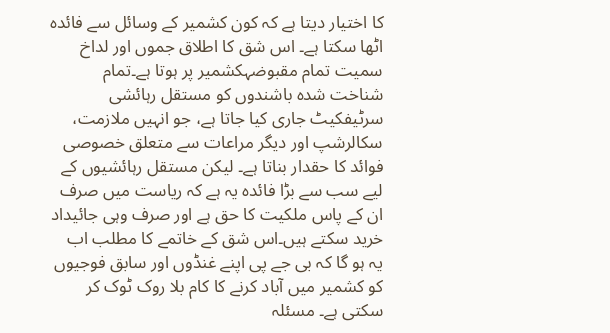کا اختیار دیتا ہے کہ کون کشمیر کے وسائل سے فائدہ اٹھا سکتا ہے۔ اس شق کا اطلاق جموں اور لداخ سمیت تمام مقبوضہکشمیر پر ہوتا ہے۔تمام شناخت شدہ باشندوں کو مستقل رہائشی سرٹیفکیٹ جاری کیا جاتا ہے، جو انہیں ملازمت، سکالرشپ اور دیگر مراعات سے متعلق خصوصی فوائد کا حقدار بناتا ہے۔ لیکن مستقل رہائشیوں کے لیے سب سے بڑا فائدہ یہ ہے کہ ریاست میں صرف ان کے پاس ملکیت کا حق ہے اور صرف وہی جائیداد خرید سکتے ہیں۔اس شق کے خاتمے کا مطلب اب یہ ہو گا کہ بی جے پی اپنے غنڈوں اور سابق فوجیوں کو کشمیر میں آباد کرنے کا کام بلا روک ٹوک کر سکتی ہے۔ مسئلہ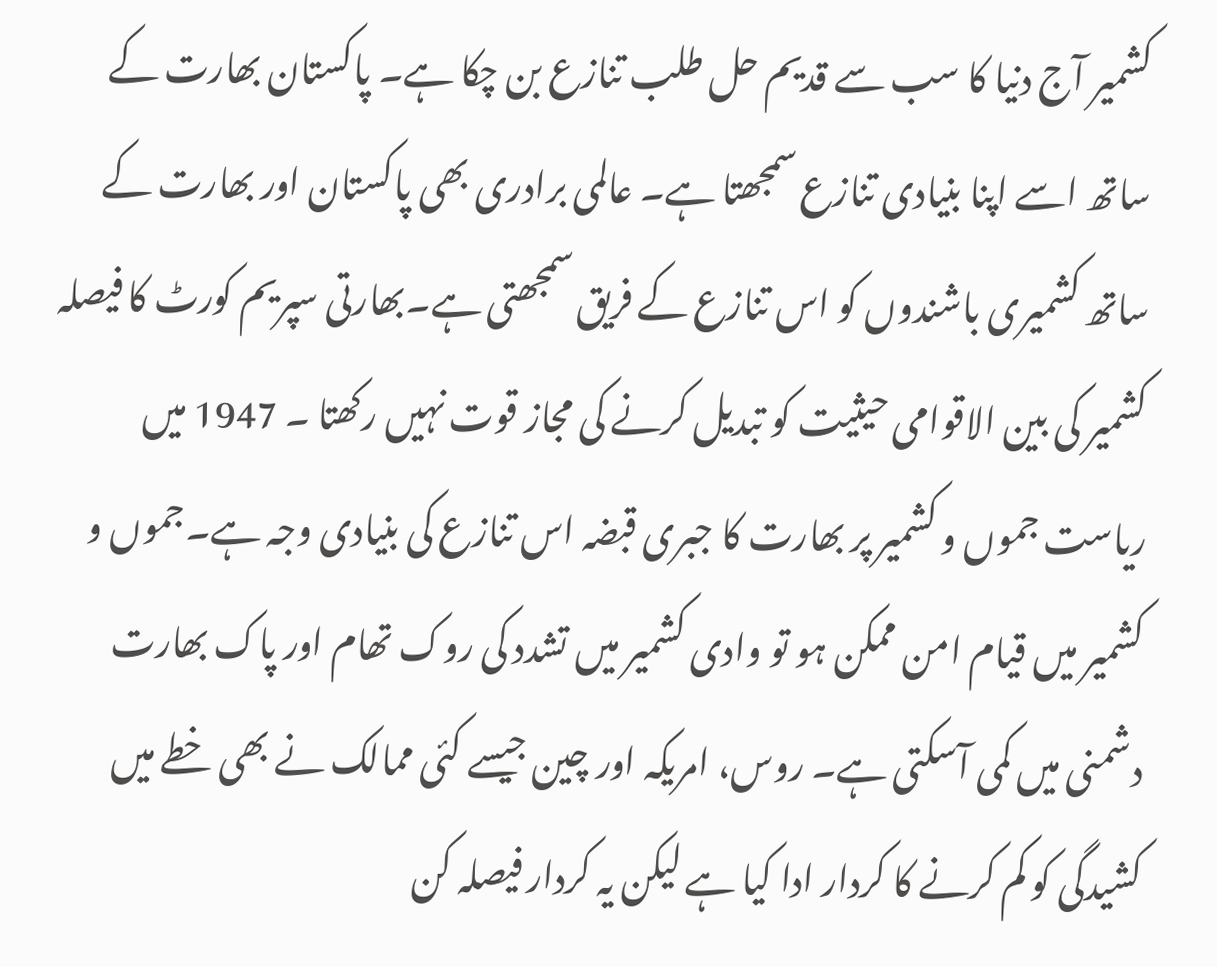کشمیر آج دنیا کا سب سے قدیم حل طلب تنازع بن چکا ہے۔ پاکستان بھارت کے ساتھ اسے اپنا بنیادی تنازع سمجھتا ہے۔ عالمی برادری بھی پاکستان اور بھارت کے ساتھ کشمیری باشندوں کو اس تنازع کے فریق سمجھتی ہے۔بھارتی سپریم کورٹ کا فیصلہ کشمیر کی بین الاقوامی حیثیت کو تبدیل کرنے کی مجاز قوت نہیں رکھتا ۔ 1947 میں ریاست جموں و کشمیر پر بھارت کا جبری قبضہ اس تنازع کی بنیادی وجہ ہے۔جموں و کشمیر میں قیام امن ممکن ہو تو وادی کشمیر میں تشدد کی روک تھام اور پاک بھارت دشمنی میں کمی آسکتی ہے۔ روس، امریکہ اور چین جیسے کئی ممالک نے بھی خطے میں کشیدگی کو کم کرنے کا کردار ادا کیا ہے لیکن یہ کردار فیصلہ کن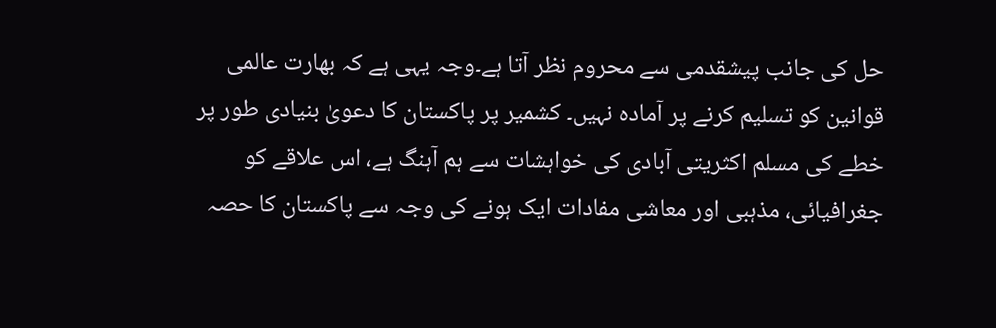حل کی جانب پیشقدمی سے محروم نظر آتا ہے۔وجہ یہی ہے کہ بھارت عالمی قوانین کو تسلیم کرنے پر آمادہ نہیں۔ کشمیر پر پاکستان کا دعویٰ بنیادی طور پر خطے کی مسلم اکثریتی آبادی کی خواہشات سے ہم آہنگ ہے، اس علاقے کو جغرافیائی، مذہبی اور معاشی مفادات ایک ہونے کی وجہ سے پاکستان کا حصہ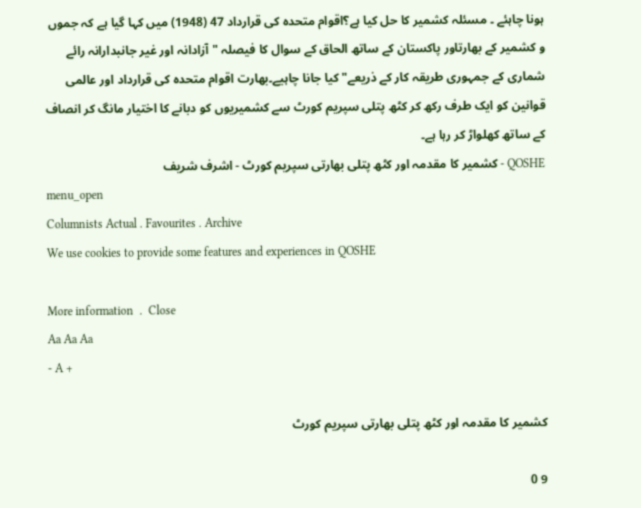ہونا چاہئے ۔ مسئلہ کشمیر کا حل کیا ہے؟اقوام متحدہ کی قرارداد 47 (1948) میں کہا گیا ہے کہ جموں و کشمیر کے بھارتاور پاکستان کے ساتھ الحاق کے سوال کا فیصلہ "آزادانہ اور غیر جانبدارانہ رائے شماری کے جمہوری طریقہ کار کے ذریعے" کیا جانا چاہیے۔بھارت اقوام متحدہ کی قرارداد اور عالمی قوانین کو ایک طرف رکھ کر کٹھ پتلی سپریم کورٹ سے کشمیریوں کو دبانے کا اختیار مانگ کر انصاف کے ساتھ کھلواڑ کر رہا ہے۔
QOSHE - کشمیر کا مقدمہ اور کٹھ پتلی بھارتی سپریم کورٹ - اشرف شریف
menu_open
Columnists Actual . Favourites . Archive
We use cookies to provide some features and experiences in QOSHE

More information  .  Close
Aa Aa Aa
- A +

کشمیر کا مقدمہ اور کٹھ پتلی بھارتی سپریم کورٹ

9 0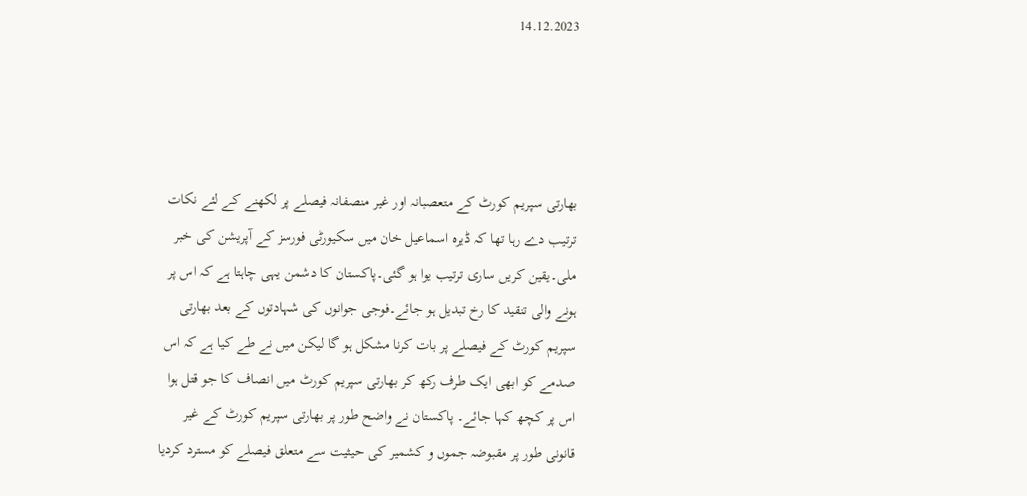14.12.2023




بھارتی سپریم کورٹ کے متعصبانہ اور غیر منصفانہ فیصلے پر لکھنے کے لئے نکات ترتیب دے رہا تھا کہ ڈیرہ اسماعیل خان میں سکیورٹی فورسز کے آپریشن کی خبر ملی۔یقین کریں ساری ترتیب یوا ہو گئی۔پاکستان کا دشمن یہی چاہتا ہے کہ اس پر ہونے والی تنقید کا رخ تبدیل ہو جائے۔فوجی جوانوں کی شہادتوں کے بعد بھارتی سپریم کورٹ کے فیصلے پر بات کرنا مشکل ہو گا لیکن میں نے طے کیا ہے کہ اس صدمے کو ابھی ایک طرف رکھ کر بھارتی سپریم کورٹ میں انصاف کا جو قتل ہوا اس پر کچھ کہا جائے۔ پاکستان نے واضح طور پر بھارتی سپریم کورٹ کے غیر قانونی طور پر مقبوضہ جموں و کشمیر کی حیثیت سے متعلق فیصلے کو مسترد کردیا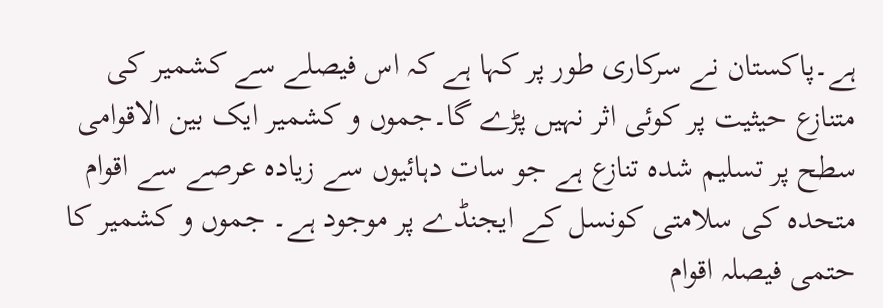ہے۔پاکستان نے سرکاری طور پر کہا ہے کہ اس فیصلے سے کشمیر کی متنازع حیثیت پر کوئی اثر نہیں پڑے گا۔جموں و کشمیر ایک بین الاقوامی سطح پر تسلیم شدہ تنازع ہے جو سات دہائیوں سے زیادہ عرصے سے اقوام متحدہ کی سلامتی کونسل کے ایجنڈے پر موجود ہے۔ جموں و کشمیر کا حتمی فیصلہ اقوام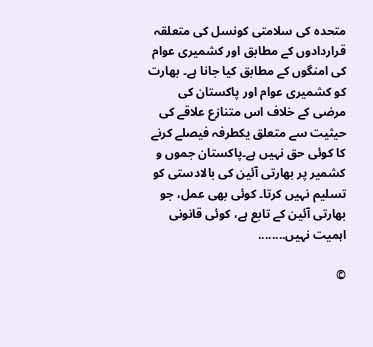متحدہ کی سلامتی کونسل کی متعلقہ قراردادوں کے مطابق اور کشمیری عوام کی امنگوں کے مطابق کیا جانا ہے۔ بھارت کو کشمیری عوام اور پاکستان کی مرضی کے خلاف اس متنازع علاقے کی حیثیت سے متعلق یکطرفہ فیصلے کرنے کا کوئی حق نہیں ہے۔پاکستان جموں و کشمیر پر بھارتی آئین کی بالادستی کو تسلیم نہیں کرتا۔ کوئی بھی عمل، جو بھارتی آئین کے تابع ہے، کوئی قانونی اہمیت نہیں........

©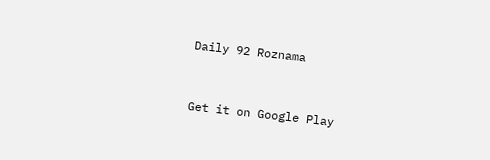Daily 92 Roznama


Get it on Google Play